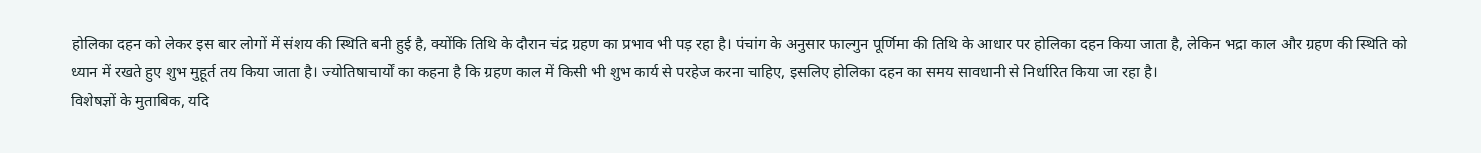होलिका दहन को लेकर इस बार लोगों में संशय की स्थिति बनी हुई है, क्योंकि तिथि के दौरान चंद्र ग्रहण का प्रभाव भी पड़ रहा है। पंचांग के अनुसार फाल्गुन पूर्णिमा की तिथि के आधार पर होलिका दहन किया जाता है, लेकिन भद्रा काल और ग्रहण की स्थिति को ध्यान में रखते हुए शुभ मुहूर्त तय किया जाता है। ज्योतिषाचार्यों का कहना है कि ग्रहण काल में किसी भी शुभ कार्य से परहेज करना चाहिए, इसलिए होलिका दहन का समय सावधानी से निर्धारित किया जा रहा है।
विशेषज्ञों के मुताबिक, यदि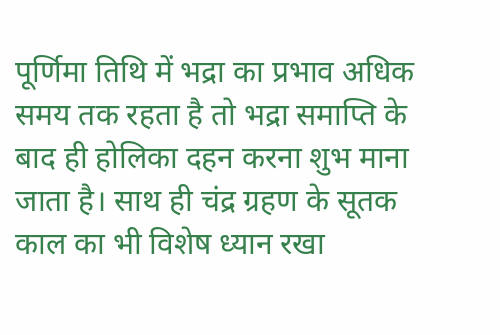पूर्णिमा तिथि में भद्रा का प्रभाव अधिक समय तक रहता है तो भद्रा समाप्ति के बाद ही होलिका दहन करना शुभ माना जाता है। साथ ही चंद्र ग्रहण के सूतक काल का भी विशेष ध्यान रखा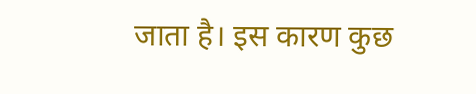जाता है। इस कारण कुछ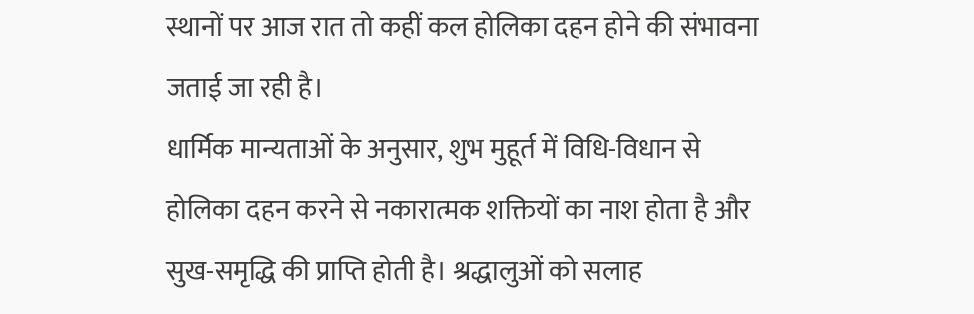स्थानों पर आज रात तो कहीं कल होलिका दहन होने की संभावना जताई जा रही है।
धार्मिक मान्यताओं के अनुसार, शुभ मुहूर्त में विधि-विधान से होलिका दहन करने से नकारात्मक शक्तियों का नाश होता है और सुख-समृद्धि की प्राप्ति होती है। श्रद्धालुओं को सलाह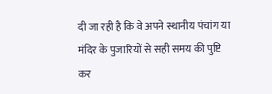दी जा रही है कि वे अपने स्थानीय पंचांग या मंदिर के पुजारियों से सही समय की पुष्टि कर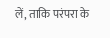लें, ताकि परंपरा के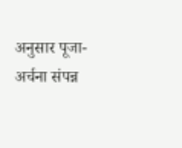अनुसार पूजा-अर्चना संपन्न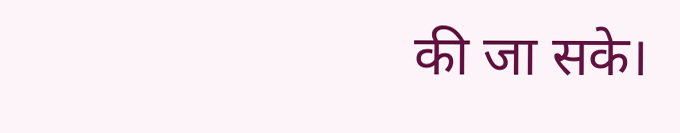की जा सके।